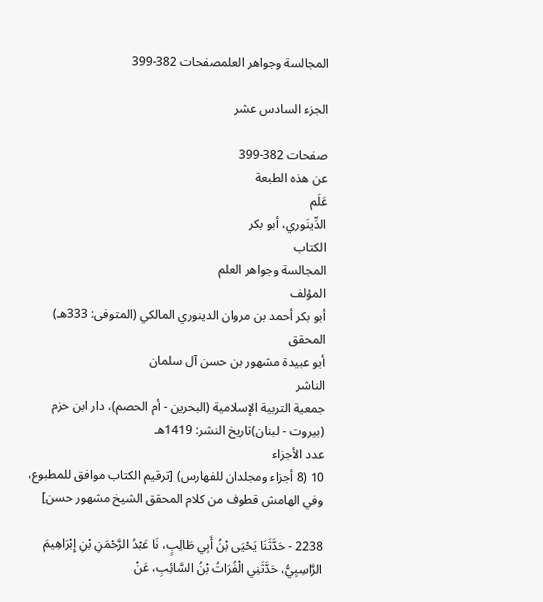المجالسة وجواهر العلمصفحات 382-399

الجزء السادس عشر

صفحات 382-399
عن هذه الطبعة
عَلَم
الدِّينَوري، أبو بكر
الكتاب
المجالسة وجواهر العلم
المؤلف
أبو بكر أحمد بن مروان الدينوري المالكي (المتوفى: 333هـ)
المحقق
أبو عبيدة مشهور بن حسن آل سلمان
الناشر
جمعية التربية الإسلامية (البحرين - أم الحصم)، دار ابن حزم (بيروت - لبنان)تاريخ النشر: 1419هـ
عدد الأجزاء
10 (8 أجزاء ومجلدان للفهارس) [ترقيم الكتاب موافق للمطبوع، وفي الهامش قطوف من كلام المحقق الشيخ مشهور حسن]

2238 - حَدَّثَنَا يَحْيَى بْنُ أَبِي طَالِبٍ، نَا عَبْدُ الرَّحْمَنِ بْنِ إِبْرَاهِيمَ الرَّاسِبِيُّ، حَدَّثَنِي الْفُرَاتُ بْنُ السَّائِبِ، عَنْ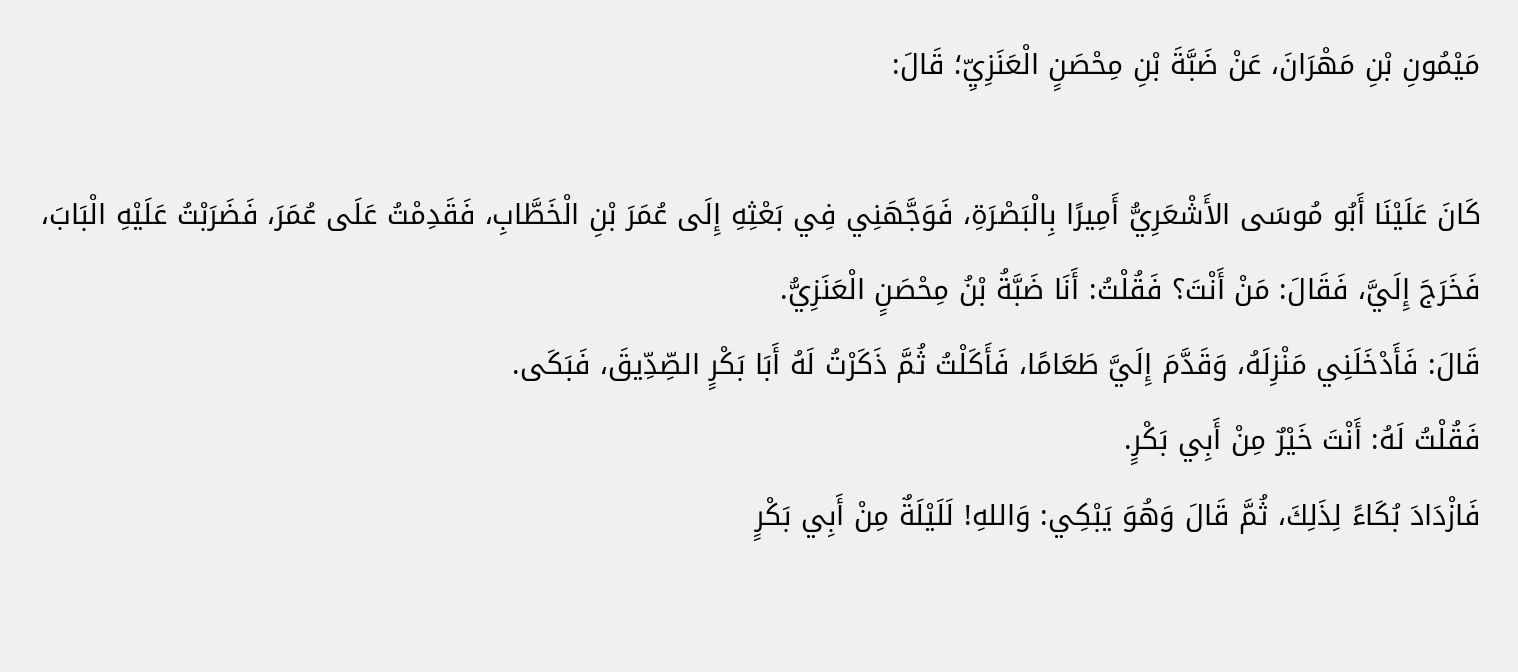مَيْمُونِ بْنِ مَهْرَانَ، عَنْ ضَبَّةَ بْنِ مِحْصَنٍ الْعَنَزِيِّ؛ قَالَ:

كَانَ عَلَيْنَا أَبُو مُوسَى الأَشْعَرِيُّ أَمِيرًا بِالْبَصْرَةِ، فَوَجَّهَنِي فِي بَعْثِهِ إِلَى عُمَرَ بْنِ الْخَطَّابِ، فَقَدِمْتُ عَلَى عُمَرَ، فَضَرَبْتُ عَلَيْهِ الْبَابَ، فَخَرَجَ إِلَيَّ، فَقَالَ: مَنْ أَنْتَ؟ فَقُلْتُ: أَنَا ضَبَّةُ بْنُ مِحْصَنٍ الْعَنَزِيُّ.
قَالَ: فَأَدْخَلَنِي مَنْزِلَهُ، وَقَدَّمَ إِلَيَّ طَعَامًا، فَأَكَلْتُ ثُمَّ ذَكَرْتُ لَهُ أَبَا بَكْرٍ الصِّدِّيقَ، فَبَكَى.
فَقُلْتُ لَهُ: أَنْتَ خَيْرٌ مِنْ أَبِي بَكْرٍ.
فَازْدَادَ بُكَاءً لِذَلِكَ، ثُمَّ قَالَ وَهُوَ يَبْكِي: وَاللهِ! لَلَيْلَةٌ مِنْ أَبِي بَكْرٍ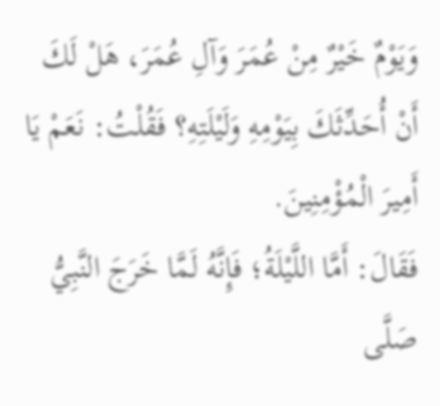وَيَوْمٌ خَيْرٌ مِنْ عُمَرَ وَآلِ عُمَرَ، هَلْ لَكَ أَنْ أُحَدِّثَكَ بِيَوْمِهِ وَلَيْلَتِهِ؟ فَقُلْتُ: نَعَمْ يَا أَمِيرَ الْمُؤْمِنِينَ.
فَقَالَ: أَمَّا اللَّيْلَةُ؛ فَإِنَّهُ لَمَّا خَرَجَ النَّبِيُّ صَلَّى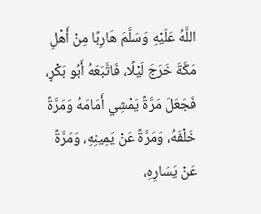اللَّهُ عَلَيْهِ وَسَلَّمَ هَارِبًا مِنْ أَهْلِ مَكَّةَ خَرَجَ لَيْلًا، فَاتَّبَعَهُ أَبُو بَكْرٍ، فَجَعَلَ مَرَّةً يَمْشِي أَمَامَهُ وَمَرَّةً خَلْفَهُ، وَمَرَّةً عَنْ يَمِينِهِ، وَمَرَّةً عَنْ يَسَارِهِ،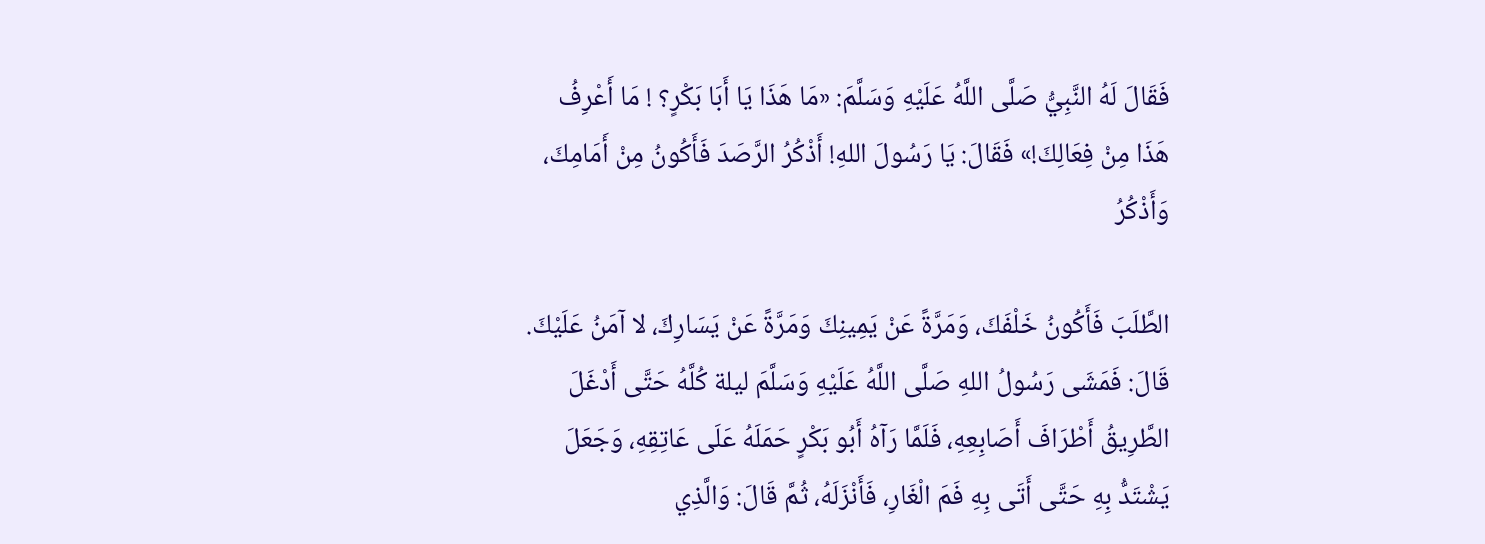فَقَالَ لَهُ النَّبِيُّ صَلَّى اللَّهُ عَلَيْهِ وَسَلَّمَ: «مَا هَذَا يَا أَبَا بَكْرٍ؟ ! مَا أَعْرِفُ هَذَا مِنْ فِعَالِكَ!» فَقَالَ: يَا رَسُولَ اللهِ! أَذْكُرُ الرَّصَدَ فَأَكُونُ مِنْ أَمَامِكَ، وَأَذْكُرُ

الطَّلَبَ فَأَكُونُ خَلْفَكَ، وَمَرَّةً عَنْ يَمِينِكَ وَمَرَّةً عَنْ يَسَارِكَ، لا آمَنُ عَلَيْكَ.
قَالَ: فَمَشَى رَسُولُ اللهِ صَلَّى اللَّهُ عَلَيْهِ وَسَلَّمَ ليلة كُلَّهُ حَتَّى أَدْغَلَ الطَّرِيقُ أَطْرَافَ أَصَابِعِهِ، فَلَمَّا رَآهُ أَبُو بَكْرٍ حَمَلَهُ عَلَى عَاتِقِهِ، وَجَعَلَ يَشْتَدُّ بِهِ حَتَّى أَتَى بِهِ فَمَ الْغَارِ، فَأَنْزَلَهُ، ثُمَّ قَالَ: وَالَّذِي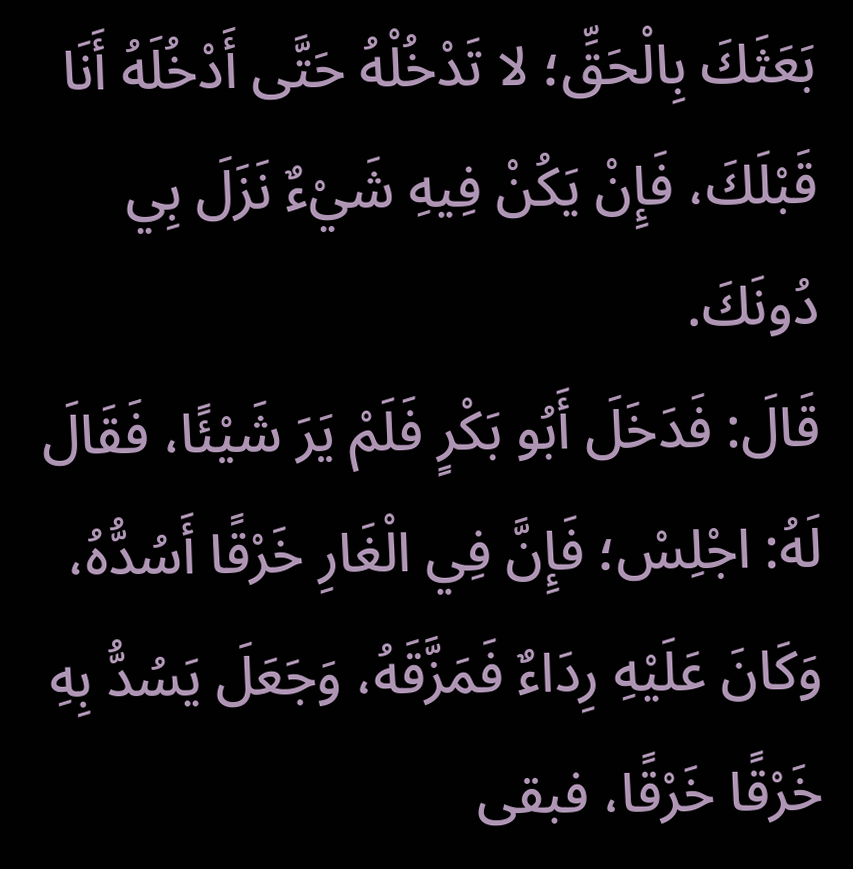بَعَثَكَ بِالْحَقِّ؛ لا تَدْخُلْهُ حَتَّى أَدْخُلَهُ أَنَا قَبْلَكَ، فَإِنْ يَكُنْ فِيهِ شَيْءٌ نَزَلَ بِي دُونَكَ.
قَالَ: فَدَخَلَ أَبُو بَكْرٍ فَلَمْ يَرَ شَيْئًا، فَقَالَ لَهُ: اجْلِسْ؛ فَإِنَّ فِي الْغَارِ خَرْقًا أَسُدُّهُ، وَكَانَ عَلَيْهِ رِدَاءٌ فَمَزَّقَهُ، وَجَعَلَ يَسُدُّ بِهِ خَرْقًا خَرْقًا، فبقى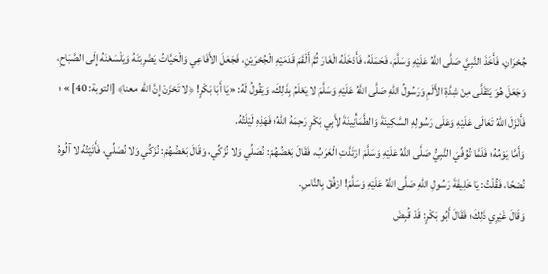جُحْرَانِ، فَأَخَذَ النَّبِيَّ صَلَّى اللَّهُ عَلَيْهِ وَسَلَّمَ، فَحَمَلَهُ، فَأَدْخَلَهُ الْغَارَ ثُمَّ أَلْقَمَ قَدَمَيْهِ الْجُحْرَيْنِ، فَجَعَلَ الأَفَاعِي وَالْحَيَّاتُ يَضْرِبْنَهُ وَيَلْسَعْنَهُ إِلَى الصَّبَاحِ، وَجَعَلَ هُوَ يَتَقَلَّى مِنْ شِدَّةِ الأَلَمِ وَرَسُولُ اللهِ صَلَّى اللَّهُ عَلَيْهِ وَسَلَّمَ لا يَعْلَمُ بِذَلِكَ، وَيَقُولُ لَهُ: «يَا أَبَا بَكْرٍ! ﴿لا تَحْزَنْ إِنَّ الله معنا﴾ [التوبة: 40] » ؛ فَأَنْزَلَ اللهُ تَعَالَى عَلَيْهِ وَعَلَى رَسُولِهِ السَّكِينَةَ وَالطَّمَأْنِينَةَ لِأَبِي بَكْرٍ رَحِمَهُ اللهُ؛ فَهَذِهِ لَيْلَتُهُ.
وَأَمَّا يَوْمُهُ؛ فَلَمَّا تُوُفِّيَ النَّبِيُّ صَلَّى اللَّهُ عَلَيْهِ وَسَلَّمَ ارْتَدَّتِ الْعَرَبُ، فَقَالَ بَعْضُهُمْ: نُصَلِّي وَلا نُزَكِّي، وَقَالَ بَعْضُهُمْ: نُزَكِّي وَلا نُصَلِّي، فَأَتَيْتُهُ لا آلُوهُ نُصْحًا، فَقُلْتُ: يَا خَلِيفَةَ رَسُولِ اللهِ صَلَّى اللَّهُ عَلَيْهِ وَسَلَّمَ! ارْفُقْ بِالنَّاسِ.
وَقَالَ غَيْرِي ذَلِكَ؛ فَقَالَ أَبُو بَكْرٍ: قَدْ قُبِضَ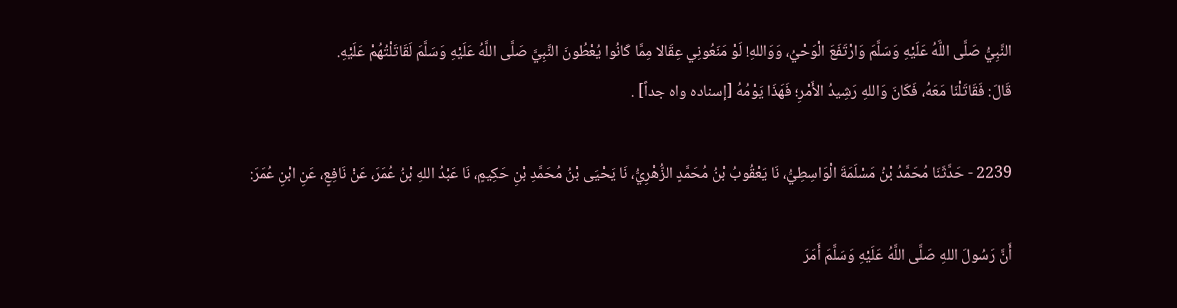النَّبِيُّ صَلَّى اللَّهُ عَلَيْهِ وَسَلَّمَ وَارْتَفَعَ الْوَحْيُ، وَوَاللهِ! لَوْ مَنَعُونِي عِقَالا مِمَّا كَانُوا يُعْطُونَ النَّبِيَّ صَلَّى اللَّهُ عَلَيْهِ وَسَلَّمَ لَقَاتَلْتُهُمْ عَلَيْهِ.
قَالَ: فَقَاتَلْنَا مَعَهُ، فَكَانَ وَاللهِ رَشِيدُ الأَمْرِ؛ فَهَذَا يَوْمُهُ [إسناده واه جداً] .

2239 - حَدَّثَنَا مُحَمَّدُ بْنُ مَسْلَمَةَ الْوَاسِطِيُّ، نَا يَعْقُوبُ بْنُ مُحَمَّدٍ الزُّهْرِيُّ، نَا يَحْيَى بْنُ مُحَمَّدِ بْنِ حَكِيمٍ، نَا عَبْدُ اللهِ بْنُ عُمَرَ، عَنْ نَافِعٍ، عَنِ ابْنِ عُمَرَ:

أَنَّ رَسُولَ اللهِ صَلَّى اللَّهُ عَلَيْهِ وَسَلَّمَ أَمَرَ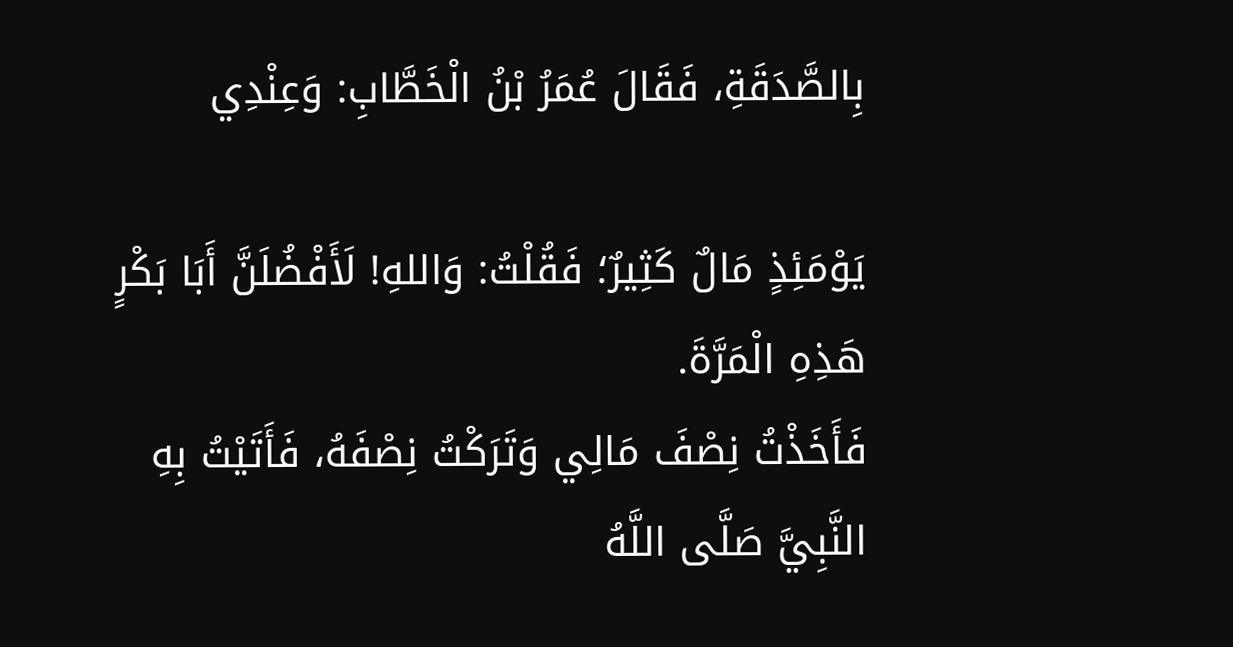بِالصَّدَقَةِ، فَقَالَ عُمَرُ بْنُ الْخَطَّابِ: وَعِنْدِي

يَوْمَئِذٍ مَالٌ كَثِيرٌ؛ فَقُلْتُ: وَاللهِ! لَأَفْضُلَنَّ أَبَا بَكْرٍ هَذِهِ الْمَرَّةَ.
فَأَخَذْتُ نِصْفَ مَالِي وَتَرَكْتُ نِصْفَهُ، فَأَتَيْتُ بِهِ النَّبِيَّ صَلَّى اللَّهُ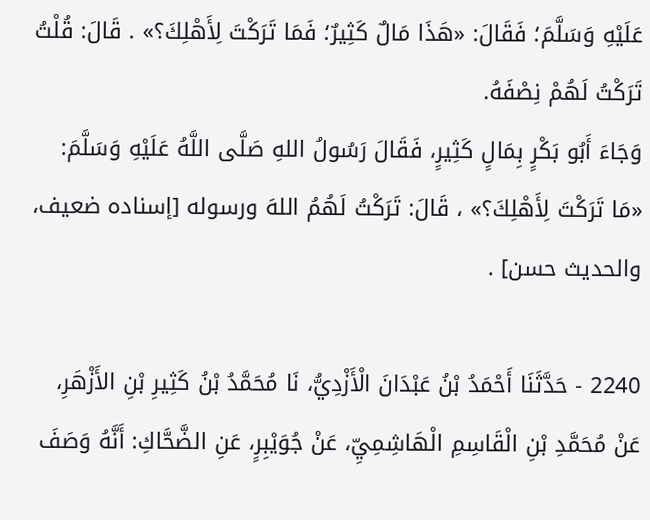عَلَيْهِ وَسَلَّمَ؛ فَقَالَ: «هَذَا مَالٌ كَثِيرٌ؛ فَمَا تَرَكْتَ لِأَهْلِكَ؟» . قَالَ: قُلْتُ تَرَكْتُ لَهُمْ نِصْفَهُ.
وَجَاءَ أَبُو بَكْرٍ بِمَالٍ كَثِيرٍ، فَقَالَ رَسُولُ اللهِ صَلَّى اللَّهُ عَلَيْهِ وَسَلَّمَ: «مَا تَرَكْتَ لِأَهْلِكَ؟» ، قَالَ: تَرَكْتُ لَهُمُ اللهَ ورسوله [إسناده ضعيف، والحديث حسن] .

2240 - حَدَّثَنَا أَحْمَدُ بْنُ عَبْدَانَ الْأَزْدِيُّ، نَا مُحَمَّدُ بْنُ كَثِيرِ بْنِ الأَزْهَرِ، عَنْ مُحَمَّدِ بْنِ الْقَاسِمِ الْهَاشِمِيِّ، عَنْ جُوَيْبِرٍ، عَنِ الضَّحَّاكِ: أَنَّهُ وَصَفَ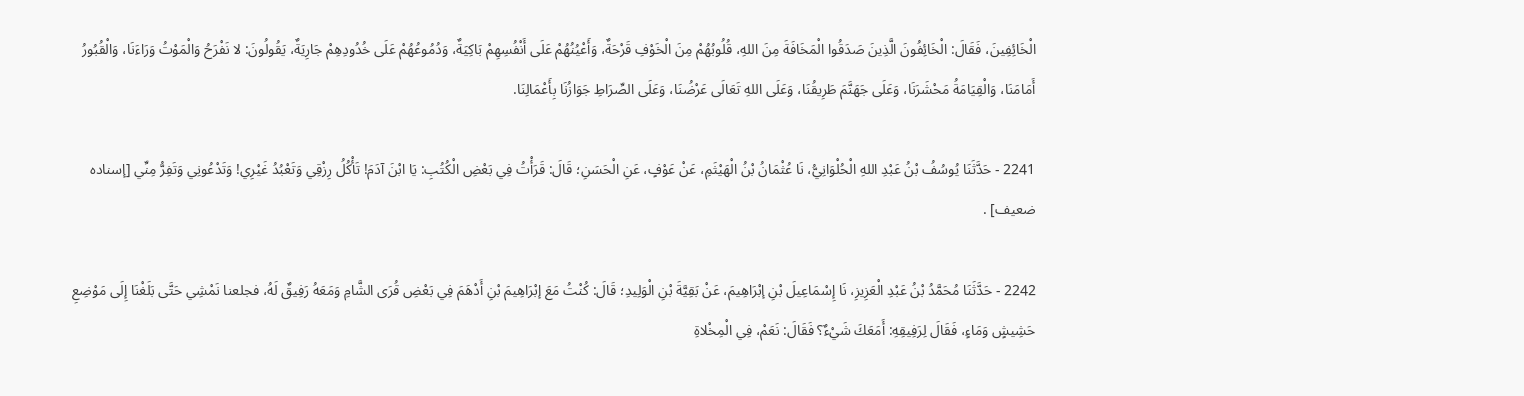الْخَائِفِينَ، فَقَالَ: الْخَائِفُونَ الَّذِينَ صَدَقُوا الْمَخَافَةَ مِنَ اللهِ، قُلُوبُهُمْ مِنَ الْخَوْفِ قَرْحَةٌ، وَأَعْيُنُهُمْ عَلَى أَنْفُسِهِمْ بَاكِيَةٌ، وَدُمُوعُهُمْ عَلَى خُدُودِهِمْ جَارِيَةٌ، يَقُولُونَ: لا نَفْرَحُ وَالْمَوْتُ وَرَاءَنَا، وَالْقُبُورُ أَمَامَنَا، وَالْقِيَامَةُ مَحْشَرَنَا، وَعَلَى جَهَنَّمَ طَرِيقُنَا، وَعَلَى اللهِ تَعَالَى عَرْضُنَا، وَعَلَى الصِّرَاطِ جَوَازُنَا بِأَعْمَالِنَا.

2241 - حَدَّثَنَا يُوسُفُ بْنُ عَبْدِ اللهِ الْحُلْوَانِيُّ، نَا عُثْمَانُ بْنُ الْهَيْثَمِ، عَنْ عَوْفٍ، عَنِ الْحَسَنِ؛ قَالَ: قَرَأْتُ فِي بَعْضِ الْكُتُبِ: يَا ابْنَ آدَمَ! تَأْكُلُ رِزْقِي وَتَعْبُدُ غَيْرِي! وَتَدْعُونِي وَتَفِرُّ مِنِّي [إسناده ضعيف] .

2242 - حَدَّثَنَا مُحَمَّدُ بْنُ عَبْدِ الْعَزِيزِ، نَا إِسْمَاعِيلَ بْنِ إبْرَاهِيمَ، عَنْ بَقِيَّةَ بْنِ الْوَلِيدِ؛ قَالَ: كُنْتُ مَعَ إبْرَاهِيمَ بْنِ أَدْهَمَ فِي بَعْضِ قُرَى الشَّامِ وَمَعَهُ رَفِيقٌ لَهُ، فجلعنا نَمْشِي حَتَّى بَلَغْنَا إِلَى مَوْضِعِ حَشِيشٍ وَمَاءٍ، فَقَالَ لِرَفِيقِهِ: أَمَعَكَ شَيْءٌ؟ فَقَالَ: نَعَمْ، فِي الْمِخْلاةِ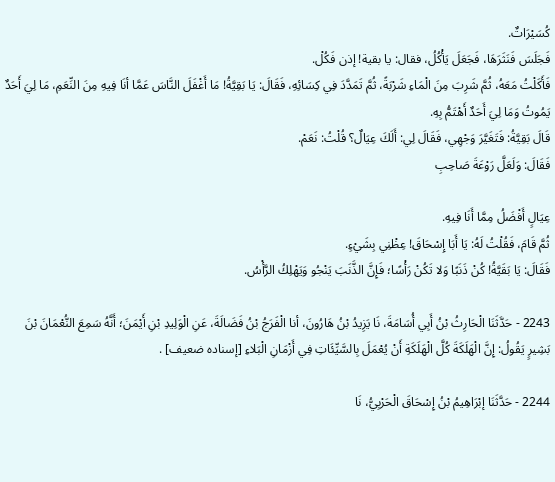كُسَيْرَاتٌ.
فَجَلَسَ فَنَثَرَهَا، فَجَعَلَ يَأْكُلُ، فقال: يا بقية! إذن فَكُلْ.
فَأَكَلْتُ مَعَهُ، ثُمَّ شَرِبَ مِنَ الْمَاءِ شَرْبَةً، ثُمَّ تَمَدَّدَ فِي كِسَائِهِ، فَقَالَ: يَا بَقِيَّةُ! مَا أَغْفَلَ النَّاسَ عَمَّا أنَا فِيهِ مِنَ النِّعَمِ، مَا لِيَ أَحَدٌ يَمُوتُ وَمَا لِيَ أَحَدٌ أَهْتَمُّ بِهِ.
قَالَ بَقِيَّةُ: فَتَغَيَّرَ وَجْهِي، فَقَالَ لِي: أَلَكَ عِيَالٌ؟ قُلْتُ: نَعَمْ.
فَقَالَ: وَلَعَلَّ رَوْعَةَ صَاحِبِ

عِيَالٍ أَفْضَلُ مِمَّا أَنَا فِيهِ.
ثُمَّ قَامَ، فَقُلْتُ لَهُ: يَا أَبَا إِسْحَاقَ! عِظْنِي بِشَيْءٍ.
فَقَالَ: يَا بَقَيَّةُ! كُنْ ذَنَبًا وَلا تَكُنْ رَأْسًا؛ فَإِنَّ الذَّنَبَ يَنْجُو وَيَهْلِكُ الرَّأْسُ.

2243 - حَدَّثَنَا الْحَارِثُ بْنُ أَبِي أُسَامَةَ، نَا يَزِيدُ بْنُ هَارُونَ، أنا الْفَرَجُ بْنُ فَضَالَةَ، عَنِ الْوَلِيدِ بْنِ أَيْمَنَ؛ أَنَّهُ سَمِعَ النُّعْمَانَ بْنَ بَشِيرٍ يَقُولُ: إِنَّ الْهَلَكَةَ كُلَّ الْهَلَكَةِ أَنْ يُعْمَلَ بِالسَّيِّئَاتِ فِي أَزْمَانِ الْبَلاءِ [إسناده ضعيف] .

2244 - حَدَّثَنَا إبْرَاهِيمُ بْنُ إِسْحَاقَ الْحَرْبِيُّ، نَا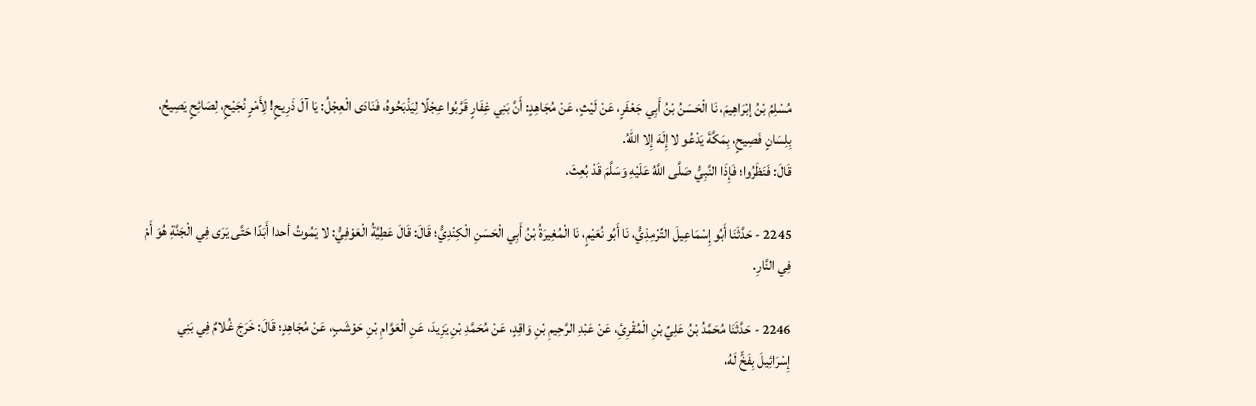مُسْلِمُ بْنُ إبْرَاهِيمَ، نَا الْحَسَنُ بْنُ أَبِي جَعْفَرٍ، عَنْ لَيْثٍ، عَنْ مُجَاهِدٍ: أَنَّ بَنِي غِفَارٍ قَرَّبُوا عِجْلًا لِيَذْبَحُوهُ، فَنَادَى الْعِجْلُ: يَا آلَ ذَرِيحٍ! لِأَمْرٍ نُجَيْحٍ، لِصَائِحٍ يَصِيحُ، بِلِسَانٍ فَصِيحٍ، بِمَكَّةَ يَدْعُو لا إِلَهَ إِلا اللهُ.
قَالَ: فَنَظَرُوا؛ فَإِذَا النَّبِيُّ صَلَّى اللَّهُ عَلَيْهِ وَسَلَّمَ قَدْ بُعِثَ.

2245 - حَدَّثَنَا أَبُو إِسْمَاعِيلَ التِّرْمِذِيُّ، نَا أَبُو نُعَيْمٍ، نَا الْمُغِيرَةُ بْنُ أَبِي الْحَسَنِ الْكِنْدِيُّ؛ قَالَ: قَالَ عَطِيَّةُ الْعَوْفِيُّ: لا يَمُوتُ أحدا أَبَدًا حَتَّى يَرَى فِي الْجَنَّةِ هُوَ أَمْ فِي النَّارِ.

2246 - حَدَّثَنَا مُحَمَّدُ بْنُ عَلِيِّ بْنِ الْمُقْرِئِ، عَنْ عَبْدِ الرَّحِيمِ بْنِ وَاقِدٍ، عَنْ مُحَمَّدِ بْنِ يَزِيدَ، عَنِ الْعَوَّامِ بْنِ حَوْشَبٍ، عَنْ مُجَاهِدٍ؛ قَالَ: خَرَجَ غُلامٌ فِي بَنِي إِسْرَائِيلَ بِفَخٍّ لَهُ،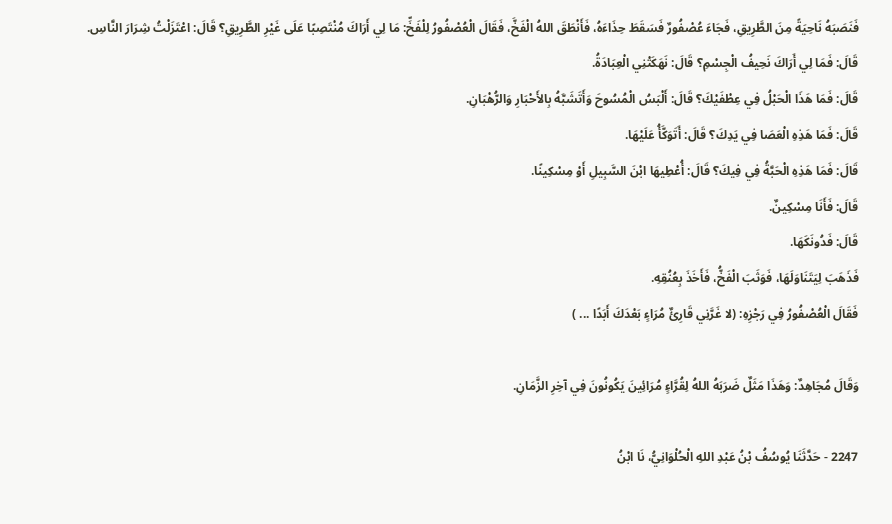فَنَصَبَهُ نَاحِيَةً مِنَ الطَّرِيقِ، فَجَاءَ عُصْفُورٌ فَسَقَطَ حِذَاءَهُ، فَأَنْطَقَ اللهُ الْفَخَّ، فَقَالَ الْعُصْفُورُ لِلْفَخِّ: مَا لِي أَرَاكَ مُنْتَصِبًا عَلَى غَيْرِ الطَّرِيقِ؟ قَالَ: اعْتَزَلْتُ شِرَارَ النَّاسِ.
قَالَ: فَمَا لِي أَرَاكَ نَحِيفُ الْجِسْمِ؟ قَالَ: نَهَكَتْنِي الْعِبَادَةُ.
قَالَ: فَمَا هَذَا الْحَبْلُ فِي عِطْفَيْكَ؟ قَالَ: أَلْبَسُ الْمُسُوحَ وَأَتَشَبَّهُ بِالأَحْبَارِ وَالرُّهْبَانِ.
قَالَ: فَمَا هَذِهِ الْعَصَا فِي يَدِكَ؟ قَالَ: أَتَوَكَّأُ عَلَيْهَا.
قَالَ: فَمَا هَذِهِ الْحَبَّةُ فِي فِيكَ؟ قَالَ: أُعْطِيهَا ابْنَ السَّبِيلِ أَوْ مِسْكِينًا.
قَالَ: فَأَنَا مِسْكِينٌ.
قَالَ: فَدُونَكَهَا.
فَذَهَبَ لِيَتَنَاوَلَهَا، فَوَثَبَ الْفَخُّ، فَأَخَذَ بِعُنُقِهِ.
فَقَالَ الْعُصْفُورُ فِي رَجْزِهِ: (لا غَرَّنِي قَارِئٌ مُرَاءٍ بَعْدَكَ أَبَدًا ... )

وَقَالَ مُجَاهِدٌ: وَهَذَا مَثَلٌ ضَرَبَهُ اللهُ لِقُرَّاءٍ مُرَائِينَ يَكُونُونَ فِي آخِرِ الزَّمَانِ.

2247 - حَدَّثَنَا يُوسُفُ بْنُ عَبْدِ اللهِ الْحُلْوَانِيُّ، نَا ابْنُ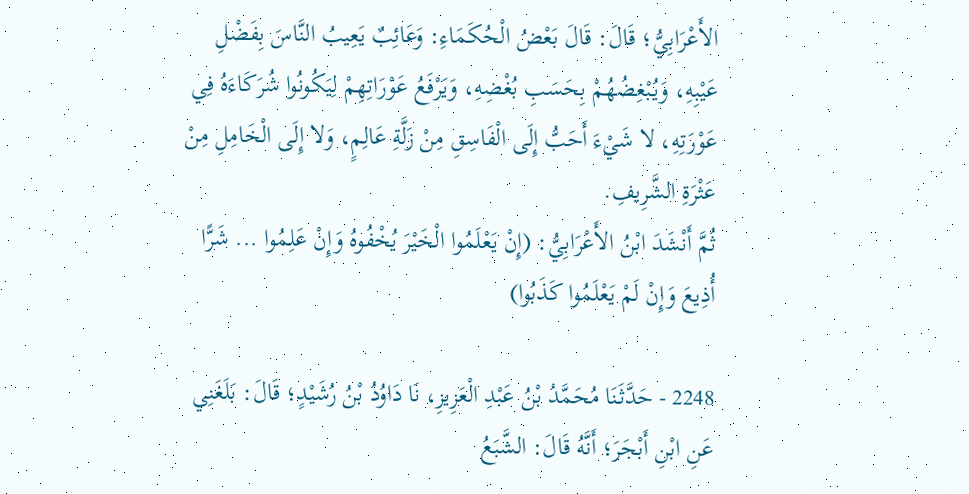الأَعْرَابِيُّ؛ قَالَ: قَالَ بَعْضُ الْحُكَمَاءِ: وَعَائِبٌ يَعِيبُ النَّاسَ بِفَضْلِ عَيْبِهِ، وَيُبْغِضُهُمْ بِحَسَبِ بُغْضِهِ، وَيَرْفَعُ عَوْرَاتِهِمْ لِيَكُونُوا شُرَكَاءَهُ فِي عَوْرَتِهِ، لا شَيْءَ أَحَبُّ إِلَى الْفَاسِقِ مِنْ زَلَّةِ عَالِمٍ، وَلا إِلَى الْخَامِلِ مِنْ عَثْرَةِ الشَّرِيفِ.
ثُمَّ أَنْشَدَ ابْنُ الأَعْرَابِيُّ: (إِنْ يَعْلَمُوا الْخَيْرَ يُخْفُوهُ وَإِنْ عَلِمُوا ... شَرًّا أُذِيعَ وَإِنْ لَمْ يَعْلَمُوا كَذَبُوا)

2248 - حَدَّثَنَا مُحَمَّدُ بْنُ عَبْدِ الْعَزِيزِ، نَا دَاوُدُ بْنُ رُشَيْدٍ؛ قَالَ: بَلَغَنِي عَنِ ابْنِ أَبْجَرَ؛ أَنَّهُ قَالَ: الشَّبَعُ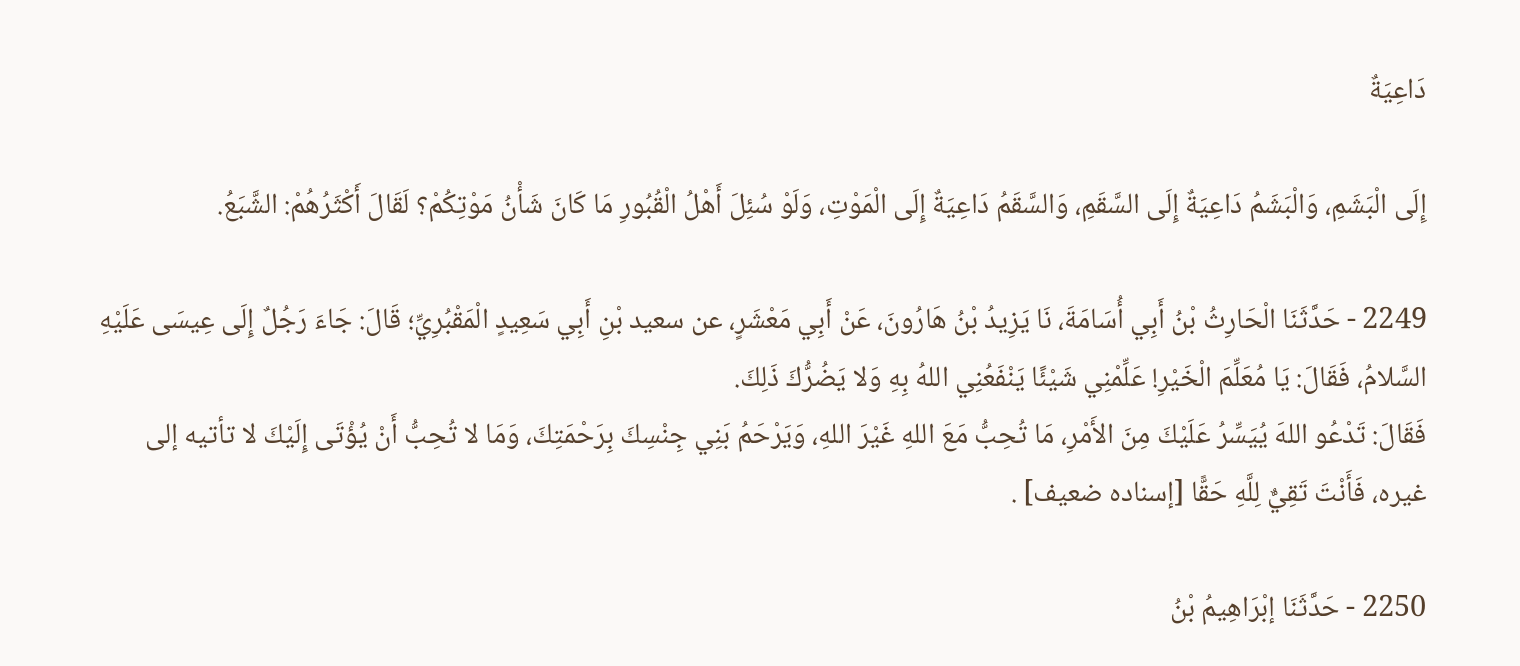دَاعِيَةٌ

إِلَى الْبَشَمِ، وَالْبَشَمُ دَاعِيَةٌ إِلَى السَّقَمِ، وَالسَّقَمُ دَاعِيَةٌ إِلَى الْمَوْتِ، وَلَوْ سُئِلَ أَهْلُ الْقُبُورِ مَا كَانَ شَأْنُ مَوْتِكُمْ؟ لَقَالَ أَكْثَرُهُمْ: الشَّبَعُ.

2249 - حَدَّثَنَا الْحَارِثُ بْنُ أَبِي أُسَامَةَ، نَا يَزِيدُ بْنُ هَارُونَ، عَنْ أَبِي مَعْشَرٍ، عن سعيد بْنِ أَبِي سَعِيدٍ الْمَقْبُرِيِّ؛ قَالَ: جَاءَ رَجُلٌ إِلَى عِيسَى عَلَيْهِ السَّلامُ، فَقَالَ: يَا مُعَلِّمَ الْخَيْرِ! عَلِّمْنِي شَيْئًا يَنْفَعُنِي اللهُ بِهِ وَلا يَضُرُّكَ ذَلِكَ.
فَقَالَ: تَدْعُو اللهَ يُيَسِّرُ عَلَيْكَ مِنَ الأَمْرِ، مَا تُحِبُّ مَعَ اللهِ غَيْرَ اللهِ، وَيَرْحَمُ بَنِي جِنْسِكَ بِرَحْمَتِكَ، وَمَا لا تُحِبُّ أَنْ يُؤْتَى إِلَيْكَ لا تأتيه إلى غيره، فَأَنْتَ تَقِيٌّ لِلَّهِ حَقًّا [إسناده ضعيف] .

2250 - حَدَّثَنَا إبْرَاهِيمُ بْنُ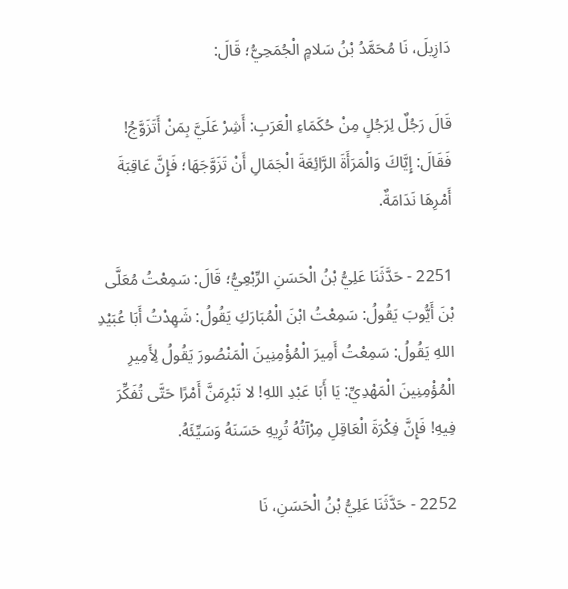دَازِيلَ، نَا مُحَمَّدُ بْنُ سَلامٍ الْجُمَحِيُّ؛ قَالَ:

قَالَ رَجُلٌ لِرَجُلٍ مِنْ حُكَمَاءِ الْعَرَبِ: أَشِرْ عَلَيَّ بِمَنْ أَتَزَوَّجُ! فَقَالَ: إِيَّاكَ وَالْمَرَأَةَ الرَّائِعَةَ الْجَمَالِ أَنْ تَزَوَّجَهَا؛ فَإِنَّ عَاقِبَةَ أَمْرِهَا نَدَامَةٌ.

2251 - حَدَّثَنَا عَلِيُّ بْنُ الْحَسَنِ الرِّبْعِيُّ؛ قَالَ: سَمِعْتُ مُعَلَّى بْنَ أَيُّوبَ يَقُولُ: سَمِعْتُ ابْنَ الْمُبَارَكِ يَقُولُ: شَهِدْتُ أَبَا عُبَيْدِ اللهِ يَقُولُ: سَمِعْتُ أَمِيرَ الْمُؤْمِنِينَ الْمَنْصُورَ يَقُولُ لِأَمِيرِ الْمُؤْمِنِينَ الْمَهْدِيِّ: يَا أَبَا عَبْدِ اللهِ! لا تَبْرِمَنَّ أَمْرًا حَتَّى تُفَكِّرَ فِيهِ! فَإِنَّ فِكْرَةَ الْعَاقِلِ مِرْآتُهُ تُرِيهِ حَسَنَهُ وَسَيِّئَهُ.

2252 - حَدَّثَنَا عَلِيُّ بْنُ الْحَسَنِ، نَا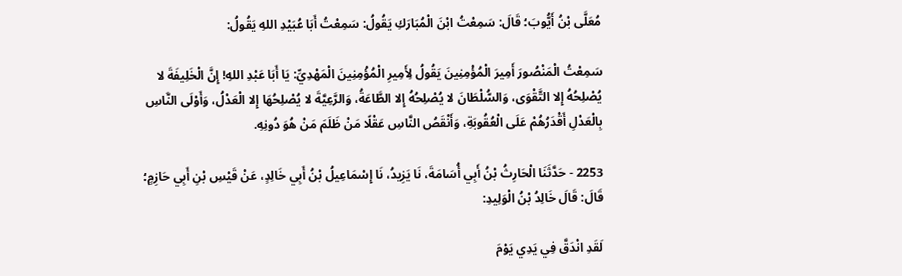مُعَلَّى بْنُ أَيُّوبَ؛ قَالَ: سَمِعْتُ ابْنَ الْمُبَارَكِ يَقُولُ: سَمِعْتُ أَبَا عُبَيْدِ اللهِ يَقُولُ:

سَمِعْتُ الْمَنْصُورَ أَمِيرَ الْمُؤْمِنِينَ يَقُولُ لِأَمِيرِ الْمُؤْمِنِينَ الْمَهْدِيِّ: يَا أَبَا عَبْدِ اللهِ! إِنَّ الْخَلِيفَةَ لا يُصْلِحُهُ إِلا التَّقْوَى، وَالسُّلْطَانَ لا يُصْلِحُهُ إِلا الطَّاعَةُ، وَالرَّعِيَّةَ لا يُصْلِحُهَا إِلا الْعَدْلُ، وَأَوْلَى النَّاسِ بِالْعَدْلِ أَقْدَرُهُمْ عَلَى الْعُقُوبَةِ، وَأَنْقَصُ النَّاسِ عَقْلًا مَنْ ظَلَمَ مَنْ هُوَ دُونِهِ.

2253 - حَدَّثَنَا الْحَارِثُ بْنُ أَبِي أُسَامَةَ، نَا يَزِيدُ، نَا إِسْمَاعِيلُ بْنُ أَبِي خَالِدٍ، عَنْ قَيْسِ بْنِ أَبِي حَازِمٍ؛ قَالَ: قَالَ خَالِدُ بْنُ الْوَلِيدِ:

لَقَدِ انْدَقَّ فِي يَدِي يَوْمَ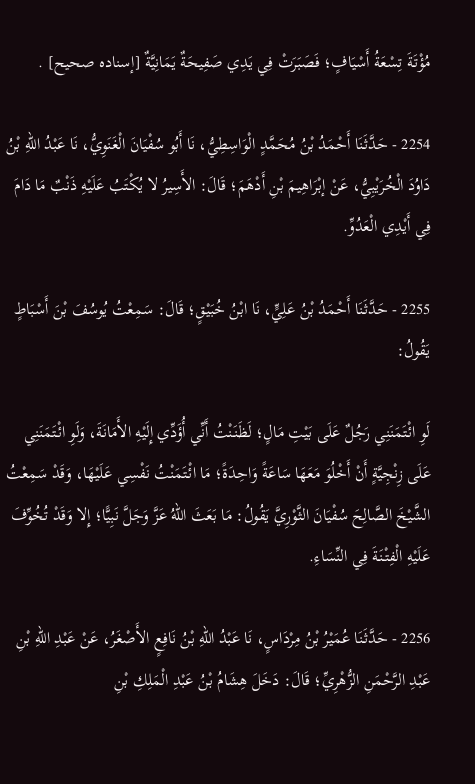مُؤْتَةَ تِسْعَةُ أَسْيَافٍ؛ فَصَبَرَتْ فِي يَدِي صَفِيحَةٌ يَمَانِيَّةٌ [إسناده صحيح] .

2254 - حَدَّثَنَا أَحْمَدُ بْنُ مُحَمَّدٍ الْوَاسِطِيُّ، نَا أَبُو سُفْيَانَ الْغَنَوِيُّ، نَا عَبْدُ اللهِ بْنُ دَاوُدَ الْخُرَيْبِيُّ، عَنْ إبْرَاهِيمَ بْنِ أَدْهَمَ؛ قَالَ: الأَسِيرُ لا يُكْتَبُ عَلَيْهِ ذَنْبٌ مَا دَامَ فِي أَيْدِي الْعَدُوِّ.

2255 - حَدَّثَنَا أَحْمَدُ بْنُ عَلِيٍّ، نَا ابْنُ خُبَيْقٍ؛ قَالَ: سَمِعْتُ يُوسُفَ بْنَ أَسْبَاطٍ يَقُولُ:

لَوِ ائْتَمَنَنِي رَجُلٌ عَلَى بَيْتِ مَالٍ؛ لَظَنَنْتُ أَنِّي أُؤَدِّي إِلَيْهِ الأَمَانَةَ، وَلَوِ ائْتَمَنَنِي عَلَى زِنْجِيَّةٍ أَنْ أَخْلُوَ مَعَهَا سَاعَةً وَاحِدَةً؛ مَا ائْتَمَنْتُ نَفْسِي عَلَيْهَا، وَقَدْ سَمِعْتُ الشَّيْخَ الصَّالِحَ سُفْيَانَ الثَّوْرِيَّ يَقُولُ: مَا بَعَثَ اللهُ عَزَّ وَجَلَّ نَبِيًّا؛ إِلا وَقَدْ تُخُوِّفَ عَلَيْهِ الْفِتْنَةَ فِي النِّسَاءِ.

2256 - حَدَّثَنَا عُمَيْرُ بْنُ مِرْدَاسٍ، نَا عَبْدُ اللهِ بْنُ نَافِعٍ الأَصْغَرُ، عَنْ عَبْدِ اللهِ بْنِ عَبْدِ الرَّحْمَنِ الزُّهْرِيِّ؛ قَالَ: دَخَلَ هِشَامُ بْنُ عَبْدِ الْمَلِكِ بْنِ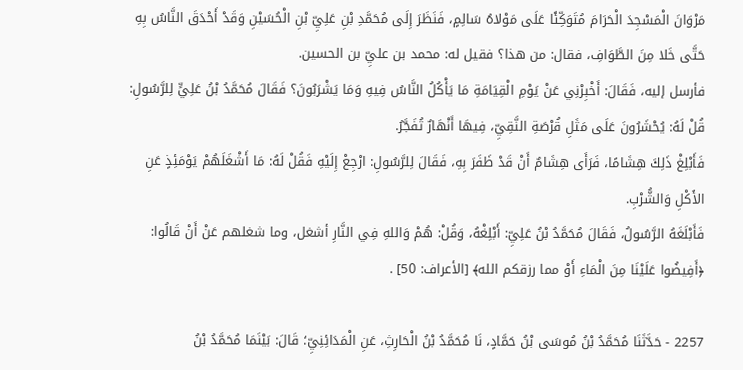مَرْوَانَ الْمَسْجِدَ الْحَرَامَ مُتَوَكِّئًا عَلَى مَوْلاهُ سَالِمٍ، فَنَظَرَ إِلَى مُحَمَّدِ بْنِ عَلِيِّ بْنِ الْحُسَيْنِ وَقَدْ أَحْدَقَ النَّاسُ بِهِ حَتَّى خَلا مِنَ الطَّوَافِ، فقال: من هذا؟ فقيل له: محمد بن عليِّ بن الحسين.
فأرسل إليه، فَقَالَ: أَخْبِرْنِي عَنْ يَوْمِ الْقِيَامَةِ مَا يَأْكُلُ النَّاسُ فِيهِ وَمَا يَشْرَبُونَ؟ فَقَالَ مُحَمَّدُ بْنُ عَلِيٍّ لِلرَّسُولِ: قُلْ لَهُ: يُحْشَرُونَ عَلَى مَثَلِ قُرْصَةِ النَّقِيِّ، فِيهَا أَنْهَارٌ تُفَجَّرُ.
فَأَبْلِغْ ذَلِكَ هِشَامًا، فَرَأَى هِشَامٌ أَنْ قَدْ ظَفَرَ بِهِ، فَقَالَ لِلرَّسُولِ: ارْجِعْ إِلَيْهِ فَقُلْ لَهُ: مَا أَشْغَلَهُمْ يَوْمَئِذٍ عَنِ الأَكْلِ وَالشُّرْبِ.
فَأَبْلَغَهُ الرَّسُولُ، فَقَالَ مُحَمَّدُ بْنُ عَلِيِّ: أَبْلِغْهُ، وَقُلْ: هُمْ وَاللهِ فِي النَّارِ أشغل، وما شغلهم عَنْ أَنْ قَالُوا: ﴿أَفِيضُوا عَلَيْنَا مِنَ الْمَاءِ أَوْ مما رزقكم الله﴾ [الأعراف: 50] .

2257 - حَدَّثَنَا مُحَمَّدُ بْنُ مُوسَى بْنُ حَمَّادٍ، نَا مُحَمَّدُ بْنُ الْحَارِثِ، عَنِ الْمَدَائِنِيِّ؛ قَالَ: بَيْنَمَا مُحَمَّدُ بْنُ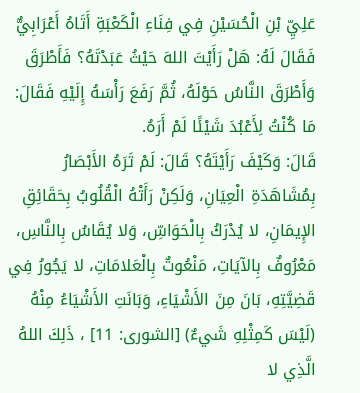عَلِيِّ بْنِ الْحُسَيْنِ فِي فِنَاءِ الْكَعْبَةِ أَتَاهُ أَعْرَابِيٌّ فَقَالَ لَهُ: هَلْ رَأَيْتَ اللهَ حَيْثُ عَبَدْتَهُ؟ فَأَطْرَقَ وَأَطْرَقَ النَّاسُ حَوْلَهُ، ثُمَّ رَفَعَ رَأْسَهُ إِلَيْهِ فَقَالَ: مَا كُنْتُ لِأَعْبُدَ شَيْئًا لَمْ أَرَهُ.
قَالَ: وَكَيْفَ رَأَيْتَهُ؟ قَالَ: لَمْ تَرَهُ الأَبْصَارُ بِمُشَاهَدَةِ الْعِيَانِ، وَلَكِنْ رَأَتْهُ الْقُلُوبُ بِحَقَائِقِ الإِيمَانِ، لا يُدْرَكُ بِالْحَوَاسِّ، وَلا يُقَاسُ بِالنَّاسِ، مَعْرُوفٌ بِالآيَاتِ، مَنْعُوتٌ بِالْعَلامَاتِ، لا يَجُورُ فِي قَضِيَّتِهِ، بَانَ مِنَ الأَشْيَاءِ، وَبَانَتِ الأَشْيَاءُ مِنْهُ (لَيْسَ كَمِثْلِهِ شَيءٌ) [الشورى: 11] ، ذَلِكَ اللهُ الَّذِي لا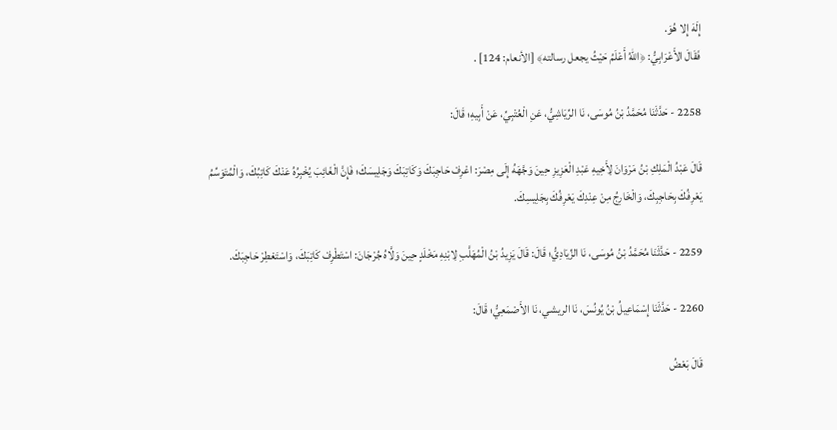إِلَهَ إِلا هُوَ.
فَقَالَ الأَعْرَابِيُّ: ﴿اللهُ أَعْلَمُ حَيْثُ يجعل رسالته﴾ [الأنعام: 124] .

2258 - حَدَّثَنَا مُحَمَّدُ بْنُ مُوسَى، نَا الرِّيَاشِيُّ، عَنِ الْعُتْبِيِّ، عَنْ أَبِيهِ؛ قَالَ:

قَالَ عَبْدُ الْمَلِكِ بْنُ مَرْوَانَ لِأَخِيهِ عَبْدِ الْعَزِيزِ حِينَ وَجَّهَهُ إِلَى مِصْرَ: اعْرِفْ حَاجِبَكَ وَكَاتِبَكَ وَجَلِيسَكَ؛ فَإِنَّ الْغَائِبَ يُخْبِرُهُ عَنْكَ كَاتِبُكَ، وَالْمُتَوَسِّمُ يَعْرِفُكَ بِحَاجِبِكَ، وَالْخَارِجُ مِنْ عِنْدِكَ يَعْرِفُكَ بِجَلِيسِكَ.

2259 - حَدَّثَنَا مُحَمَّدُ بْنُ مُوسَى، نَا الزِّيَادِيُّ؛ قَالَ: قَالَ يَزِيدُ بْنُ الْمُهَلَّبِ لِابْنِهِ مَخْلَدٍ حِينَ وَلَّاهُ جُرْجَانَ: اسْتَطْرِفْ كَاتِبَكَ، وَاسْتَعْطِرْ حَاجِبَكَ.

2260 - حَدَّثَنَا إِسْمَاعِيلُ بْنُ يُونُسَ، نَا الريشي، نَا الأَصْمَعِيُّ؛ قَالَ:

قَالَ بَعْضُ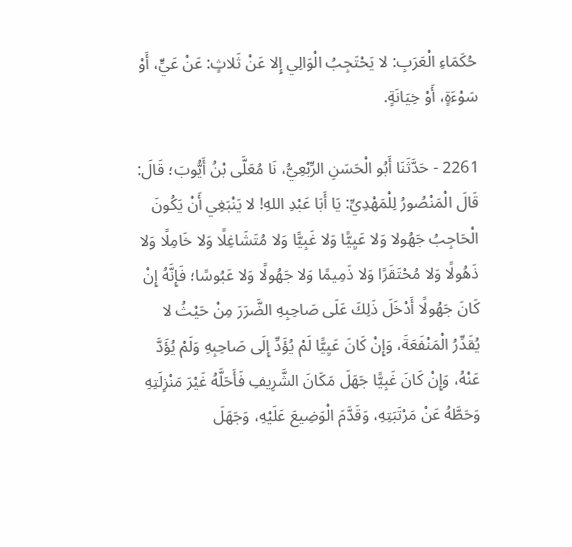حُكَمَاءِ الْعَرَبِ: لا يَحْتَجِبُ الْوَالِي إِلا عَنْ ثَلاثٍ: عَنْ عَيٍّ، أَوْ سَوْءَةٍ، أَوْ خِيَانَةٍ.

2261 - حَدَّثَنَا أَبُو الْحَسَنِ الرِّبْعِيُّ، نَا مُعَلَّى بْنُ أَيُّوبَ؛ قَالَ: قَالَ الْمَنْصُورُ لِلْمَهْدِيِّ: يَا أَبَا عَبْدِ اللهِ! لا يَنْبَغِي أَنْ يَكُونَ الْحَاجِبُ جَهُولا وَلا عَيِيًّا وَلا غَبِيًّا وَلا مُتَشَاغِلًا وَلا خَامِلًا وَلا ذَهُولًا وَلا مُحْتَقَرًا وَلا ذَمِيمًا وَلا جَهُولًا وَلا عَبُوسًا؛ فَإِنَّهُ إِنْ كَانَ جَهُولًا أَدْخَلَ ذَلِكَ عَلَى صَاحِبِهِ الضَّرَرَ مِنْ حَيْثُ لا يُقَدِّرُ الْمَنْفَعَةَ، وَإِنْ كَانَ عَيِيًّا لَمْ يُؤَدِّ إِلَى صَاحِبِهِ وَلَمْ يُؤَدَّ عَنْهُ، وَإِنْ كَانَ غَبِيًّا جَهَلَ مَكَانَ الشَّرِيفِ فَأَحَلَّهُ غَيْرَ مَنْزِلَتِهِ وَحَطَّهُ عَنْ مَرْتَبَتِهِ، وَقَدَّمَ الْوَضِيعَ عَلَيْهِ، وَجَهَلَ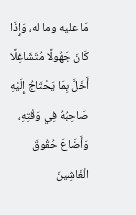مَا عليه وما له، وَإِذَا كَانَ جَهُولًا مُتَشَاغِلًا أَخَلَّ بِمَا يَحْتَاجُ إِلَيْهِ صَاحِبُهُ فِي وَقْتِهِ، وَأَضَاعَ حُقُوقَ الْغَاشِينَ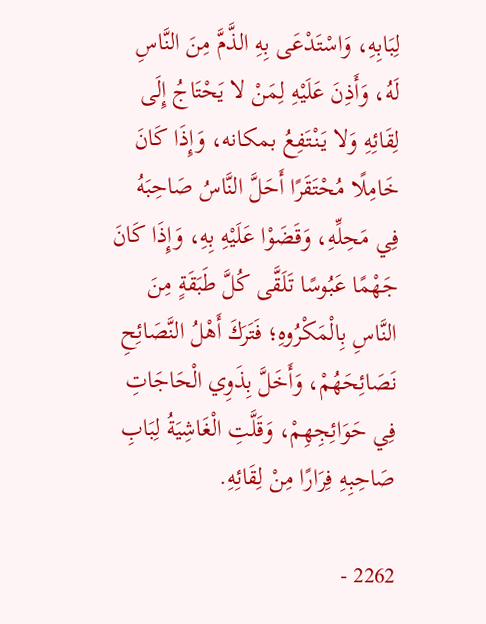لِبَابِهِ، وَاسْتَدْعَى بِهِ الذَّمَّ مِنَ النَّاسِ لَهُ، وَأَذِنَ عَلَيْهِ لِمَنْ لا يَحْتَاجُ إِلَى لِقَائِهِ وَلا يَنْتَفِعُ بمكانه، وَإِذَا كَانَ خَامِلًا مُحْتَقَرًا أَحَلَّ النَّاسُ صَاحِبَهُ فِي مَحِلِّهِ، وَقَضَوْا عَلَيْهِ بِهِ، وَإِذَا كَانَ جَهْمًا عَبُوسًا تَلَقَّى كُلَّ طَبَقَةٍ مِنَ النَّاسِ بِالْمَكْرُوهِ؛ فَتَرَكَ أَهْلُ النَّصَائِحِ نَصَائِحَهُمْ، وَأَخَلَّ بِذَوِي الْحَاجَاتِ فِي حَوَائِجِهِمْ، وَقَلَّتِ الْغَاشِيَةُ لِبَابِ صَاحِبِهِ فِرَارًا مِنْ لِقَائِهِ.

2262 -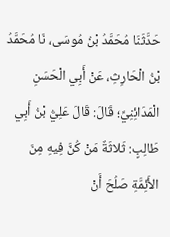حَدَّثَنَا مُحَمَّدُ بْنُ مُوسَى، نَا مُحَمَّدُ بْنُ الْحَارِثِ، عَنْ أَبِي الْحَسَنِ الْمَدَائِنِيِّ؛ قَالَ: قَالَ عَلِيُّ بْنُ أَبِي طَالِبٍ: ثَلاثَةٌ مَنْ كُنَّ فِيهِ مِنَ الأَئِمَّةِ صَلُحَ أَنْ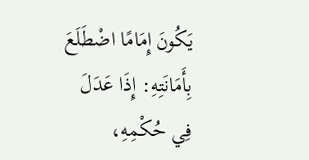يَكُونَ إِمَامًا اضْطَلَعَ بِأَمَانَتِهِ: إِذَا عَدَلَ فِي حُكْمِهِ،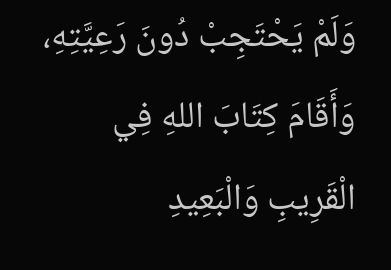وَلَمْ يَحْتَجِبْ دُونَ رَعِيَّتِهِ، وَأَقَامَ كِتَابَ اللهِ فِي الْقَرِيبِ وَالْبَعِيدِ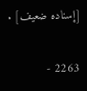[إسناده ضعيف] .

2263 -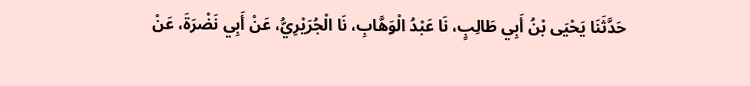حَدَّثَنَا يَحْيَى بْنُ أَبِي طَالِبٍ، نَا عَبْدُ الْوَهَّابِ، نَا الْجُرَيْرِيُّ، عَنْ أَبِي نَضْرَةَ، عَنْ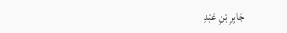جَابِرِ بْنِ عَبْدِ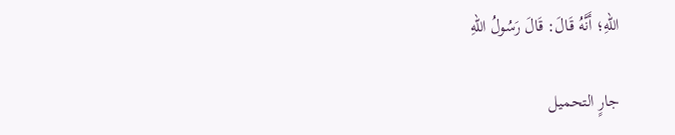اللهِ؛ أَنَّهُ قَالَ: قَالَ رَسُولُ اللهِ

جارٍ التحميل